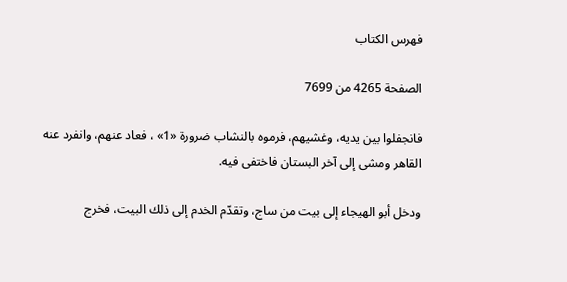فهرس الكتاب

الصفحة 4265 من 7699

فانجفلوا بين يديه، وغشيهم، فرموه بالنشاب ضرورة «1» ، فعاد عنهم، وانفرد عنه القاهر ومشى إلى آخر البستان فاختفى فيه.

ودخل أبو الهيجاء إلى بيت من ساج، وتقدّم الخدم إلى ذلك البيت، فخرج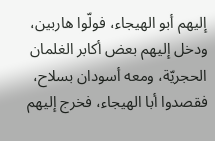إليهم أبو الهيجاء، فولّوا هاربين، ودخل إليهم بعض أكابر الغلمان الحجريّة، ومعه أسودان بسلاح، فقصدوا أبا الهيجاء، فخرج إليهم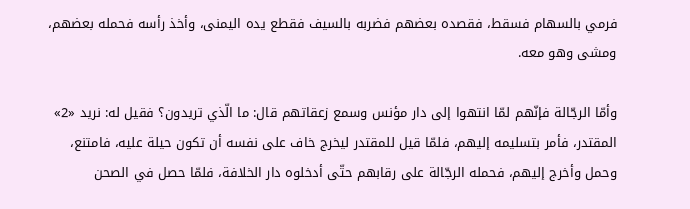فرمي بالسهام فسقط، فقصده بعضهم فضربه بالسيف فقطع يده اليمنى، وأخذ رأسه فحمله بعضهم، ومشى وهو معه.

وأمّا الرجّالة فإنّهم لمّا انتهوا إلى دار مؤنس وسمع زعقاتهم قال: ما الّذي تريدون؟ فقيل له: نريد «2» المقتدر، فأمر بتسليمه إليهم، فلمّا قيل للمقتدر ليخرج خاف على نفسه أن تكون حيلة عليه، فامتنع، وحمل وأخرج إليهم، فحمله الرجّالة على رقابهم حتّى أدخلوه دار الخلافة، فلمّا حصل في الصحن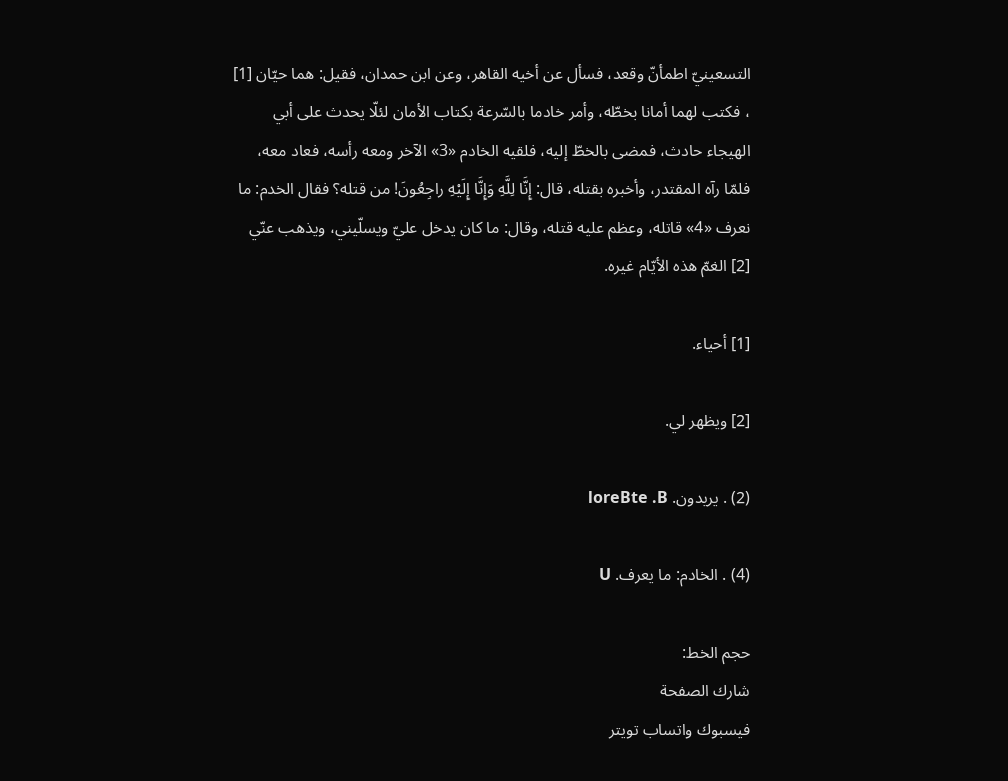التسعينيّ اطمأنّ وقعد، فسأل عن أخيه القاهر، وعن ابن حمدان، فقيل: هما حيّان [1] ، فكتب لهما أمانا بخطّه، وأمر خادما بالسّرعة بكتاب الأمان لئلّا يحدث على أبي الهيجاء حادث، فمضى بالخطّ إليه، فلقيه الخادم «3» الآخر ومعه رأسه، فعاد معه، فلمّا رآه المقتدر، وأخبره بقتله، قال: إِنَّا لِلَّهِ وَإِنَّا إِلَيْهِ راجِعُونَ! من قتله؟ فقال الخدم: ما نعرف «4» قاتله، وعظم عليه قتله، وقال: ما كان يدخل عليّ ويسلّيني، ويذهب عنّي [2] الغمّ هذه الأيّام غيره.

[1] أحياء.

[2] ويظهر لي.

(2) . يريدون. loreBte .B

(4) . الخادم: ما يعرف. U

حجم الخط:
شارك الصفحة
فيسبوك واتساب تويتر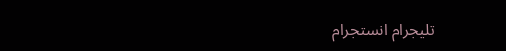تليجرام انستجرام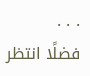. . .
فضلًا انتظر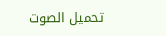تحميل الصوت